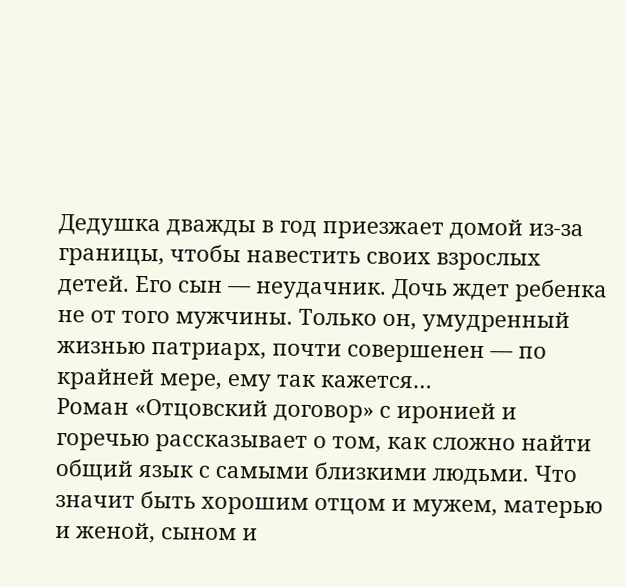Дедушка дважды в год приезжает домой из-за границы, чтобы навестить своих взрослых детей. Его сын — неудачник. Дочь ждет ребенка не от того мужчины. Только он, умудренный жизнью патриарх, почти совершенен — по крайней мере, ему так кажется…
Роман «Отцовский договор» с иронией и горечью рассказывает о том, как сложно найти общий язык с самыми близкими людьми. Что значит быть хорошим отцом и мужем, матерью и женой, сыном и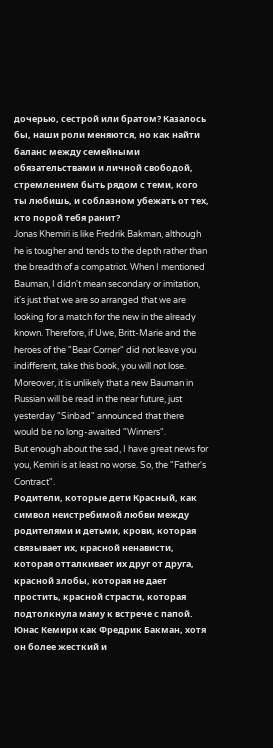дочерью, сестрой или братом? Казалось бы, наши роли меняются, но как найти баланс между семейными обязательствами и личной свободой, стремлением быть рядом с теми, кого ты любишь, и соблазном убежать от тех, кто порой тебя ранит?
Jonas Khemiri is like Fredrik Bakman, although he is tougher and tends to the depth rather than the breadth of a compatriot. When I mentioned Bauman, I didn't mean secondary or imitation, it's just that we are so arranged that we are looking for a match for the new in the already known. Therefore, if Uwe, Britt-Marie and the heroes of the "Bear Corner" did not leave you indifferent, take this book, you will not lose. Moreover, it is unlikely that a new Bauman in Russian will be read in the near future, just yesterday "Sinbad" announced that there would be no long-awaited "Winners".
But enough about the sad, I have great news for you, Kemiri is at least no worse. So, the "Father's Contract".
Родители, которые дети Красный, как символ неистребимой любви между родителями и детьми, крови, которая связывает их, красной ненависти, которая отталкивает их друг от друга, красной злобы, которая не дает простить, красной страсти, которая подтолкнула маму к встрече с папой. Юнас Кемири как Фредрик Бакман, хотя он более жесткий и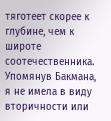тяготеет скорее к глубине, чем к широте соотечественника. Упомянув Бакмана, я не имела в виду вторичности или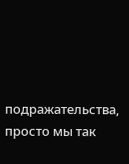подражательства, просто мы так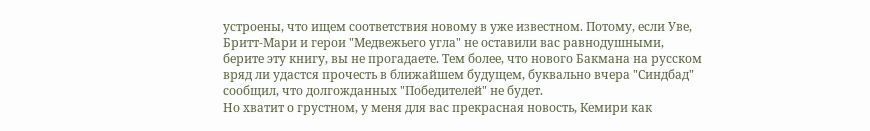устроены, что ищем соответствия новому в уже известном. Потому, если Уве, Бритт-Мари и герои "Медвежьего угла" не оставили вас равнодушными, берите эту книгу, вы не прогадаете. Тем более, что нового Бакмана на русском вряд ли удастся прочесть в ближайшем будущем, буквально вчера "Синдбад" сообщил, что долгожданных "Победителей" не будет.
Но хватит о грустном, у меня для вас прекрасная новость, Кемири как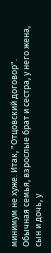минимум не хуже. Итак, "Отцовский договор". Обычная семья, взрослые брат и сестра, у него жена, сын и дочь, у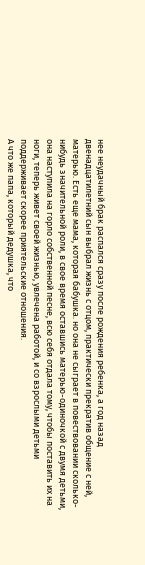нее неудачный брак распался сразу после рождения ребенка, а год назад двенадцатилетний сын выбрал жизнь с отцом, практически прекратив общение с ней, матерью. Есть еще мама, которая бабушка. но она не сыграет в повествовании сколько-нибудь значительной роли, в свое время оставшись матерью-одиночкой с двумя детьми, она наступила на горло собственной песне, всю себя отдала тому, чтобы поставить их на ноги, теперь живет своей жизнью, увлечена работой, и со взрослыми детьми поддерживает скорее приятельские отношения.
А что же папа, который дедушка, что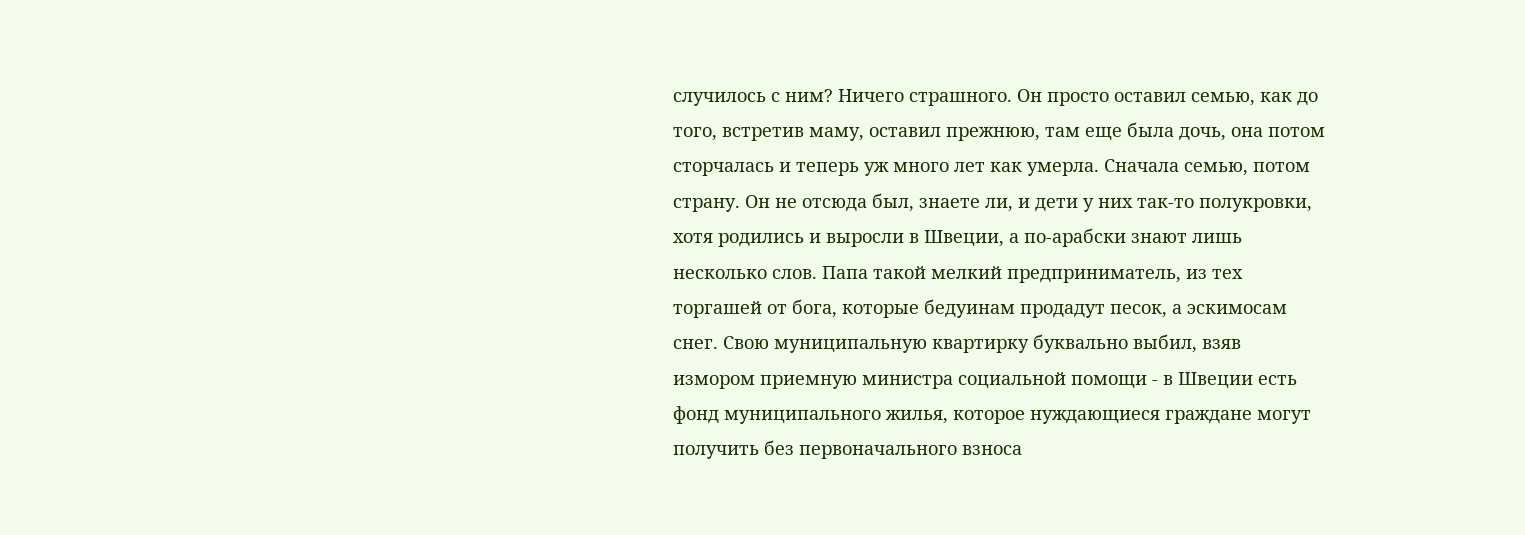случилось с ним? Ничего страшного. Он просто оставил семью, как до того, встретив маму, оставил прежнюю, там еще была дочь, она потом сторчалась и теперь уж много лет как умерла. Сначала семью, потом страну. Он не отсюда был, знаете ли, и дети у них так-то полукровки, хотя родились и выросли в Швеции, а по-арабски знают лишь несколько слов. Папа такой мелкий предприниматель, из тех торгашей от бога, которые бедуинам продадут песок, а эскимосам снег. Свою муниципальную квартирку буквально выбил, взяв измором приемную министра социальной помощи - в Швеции есть фонд муниципального жилья, которое нуждающиеся граждане могут получить без первоначального взноса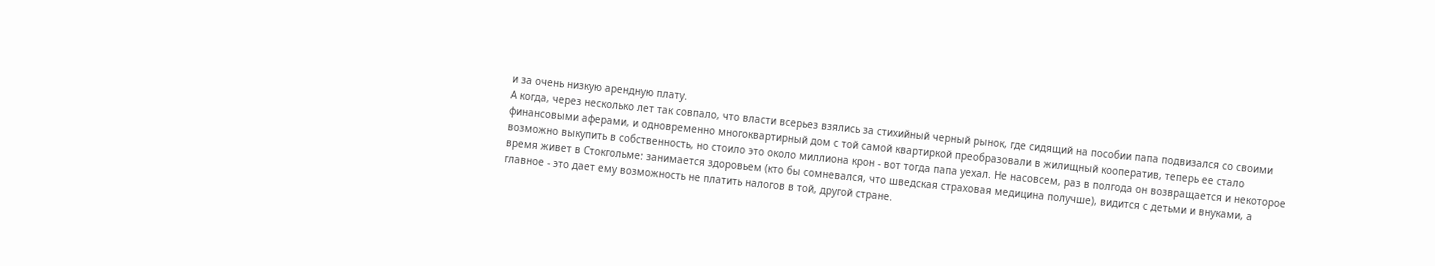и за очень низкую арендную плату.
А когда, через несколько лет так совпало, что власти всерьез взялись за стихийный черный рынок, где сидящий на пособии папа подвизался со своими финансовыми аферами, и одновременно многоквартирный дом с той самой квартиркой преобразовали в жилищный кооператив, теперь ее стало возможно выкупить в собственность, но стоило это около миллиона крон - вот тогда папа уехал. Не насовсем, раз в полгода он возвращается и некоторое время живет в Стокгольме: занимается здоровьем (кто бы сомневался, что шведская страховая медицина получше), видится с детьми и внуками, а главное - это дает ему возможность не платить налогов в той, другой стране.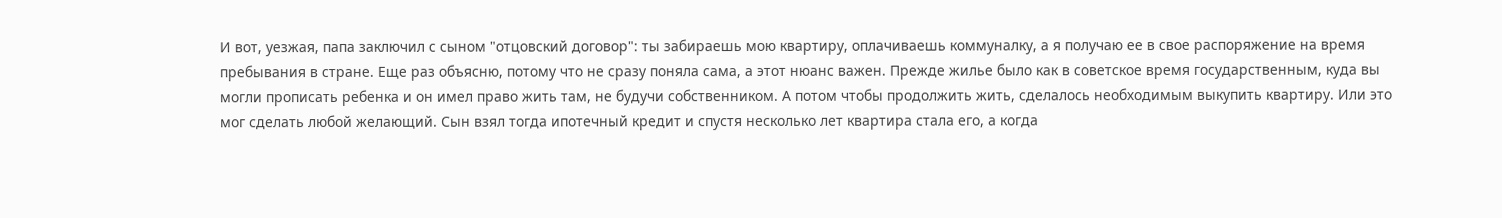И вот, уезжая, папа заключил с сыном "отцовский договор": ты забираешь мою квартиру, оплачиваешь коммуналку, а я получаю ее в свое распоряжение на время пребывания в стране. Еще раз объясню, потому что не сразу поняла сама, а этот нюанс важен. Прежде жилье было как в советское время государственным, куда вы могли прописать ребенка и он имел право жить там, не будучи собственником. А потом чтобы продолжить жить, сделалось необходимым выкупить квартиру. Или это мог сделать любой желающий. Сын взял тогда ипотечный кредит и спустя несколько лет квартира стала его, а когда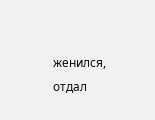женился, отдал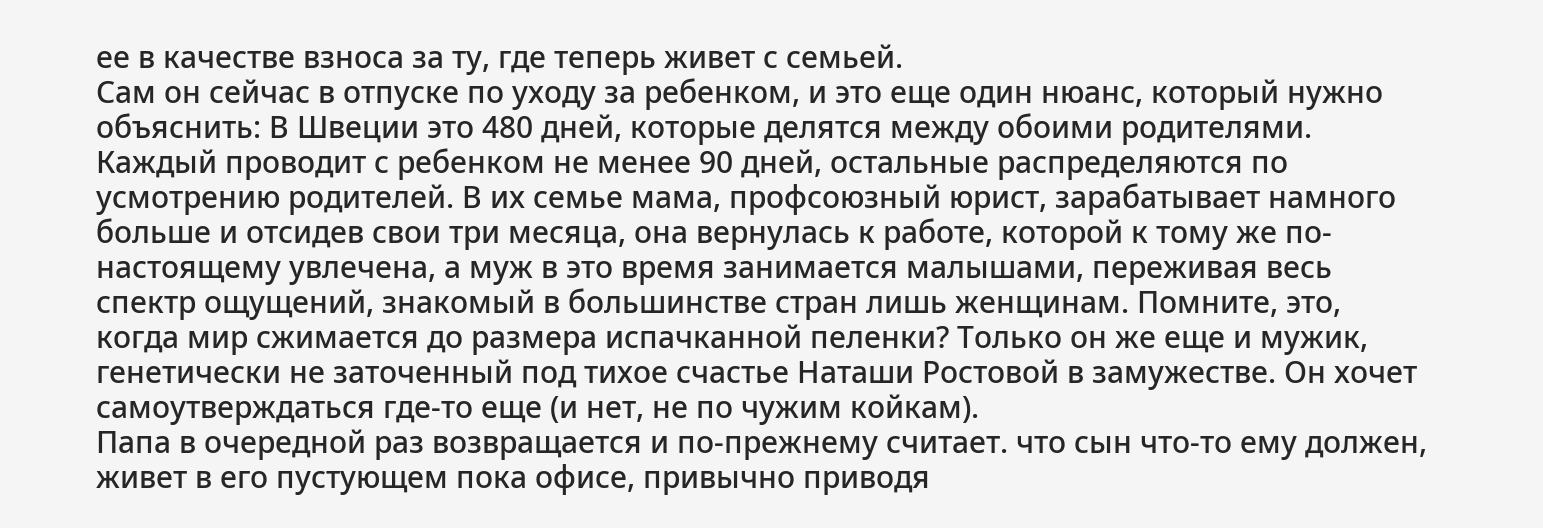ее в качестве взноса за ту, где теперь живет с семьей.
Сам он сейчас в отпуске по уходу за ребенком, и это еще один нюанс, который нужно объяснить: В Швеции это 480 дней, которые делятся между обоими родителями. Каждый проводит с ребенком не менее 90 дней, остальные распределяются по усмотрению родителей. В их семье мама, профсоюзный юрист, зарабатывает намного больше и отсидев свои три месяца, она вернулась к работе, которой к тому же по-настоящему увлечена, а муж в это время занимается малышами, переживая весь спектр ощущений, знакомый в большинстве стран лишь женщинам. Помните, это, когда мир сжимается до размера испачканной пеленки? Только он же еще и мужик, генетически не заточенный под тихое счастье Наташи Ростовой в замужестве. Он хочет самоутверждаться где-то еще (и нет, не по чужим койкам).
Папа в очередной раз возвращается и по-прежнему считает. что сын что-то ему должен, живет в его пустующем пока офисе, привычно приводя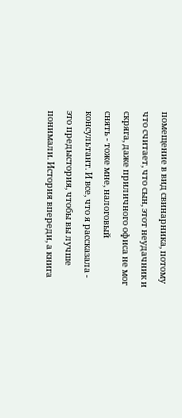помещение в вид свинарника, потому что считает, что сын, этот неудачник и скряга, даже приличного офиса не мог снять - тоже мне, налоговый консультант. И все, что я рассказала - это предыстория, чтобы вы лучше понимали. История впереди, а книга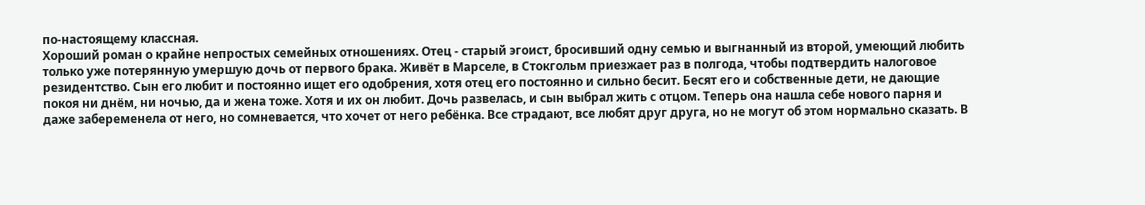по-настоящему классная.
Хороший роман о крайне непростых семейных отношениях. Отец - старый эгоист, бросивший одну семью и выгнанный из второй, умеющий любить только уже потерянную умершую дочь от первого брака. Живёт в Марселе, в Стокгольм приезжает раз в полгода, чтобы подтвердить налоговое резидентство. Сын его любит и постоянно ищет его одобрения, хотя отец его постоянно и сильно бесит. Бесят его и собственные дети, не дающие покоя ни днём, ни ночью, да и жена тоже. Хотя и их он любит. Дочь развелась, и сын выбрал жить с отцом. Теперь она нашла себе нового парня и даже забеременела от него, но сомневается, что хочет от него ребёнка. Все страдают, все любят друг друга, но не могут об этом нормально сказать. В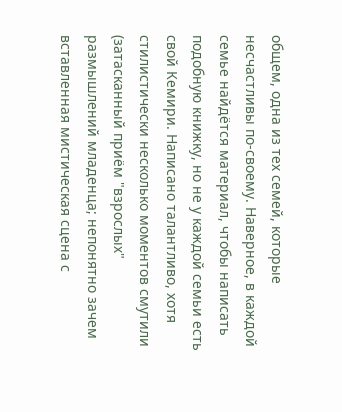общем, одна из тех семей, которые несчастливы по-своему. Наверное, в каждой семье найдётся материал, чтобы написать подобную книжку, но не у каждой семьи есть свой Кемири. Написано талантливо, хотя стилистически несколько моментов смутили (затасканный приём "взрослых" размышлений младенца; непонятно зачем вставленная мистическая сцена с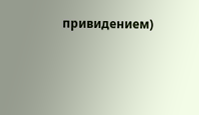привидением)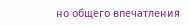но общего впечатления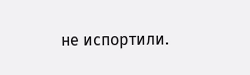не испортили.